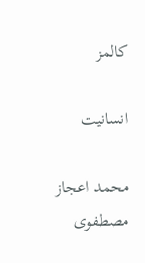کالمز

انسانیت

محمد اعجاز مصطفوی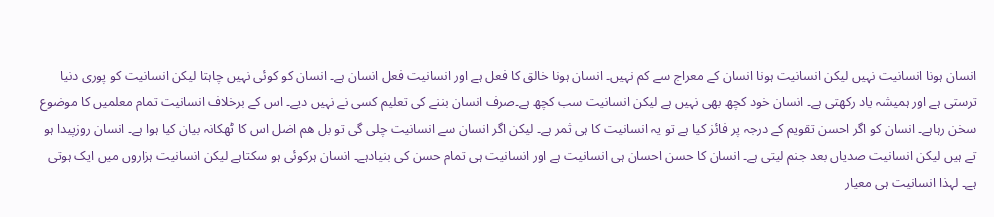انسان ہونا انسانیت نہیں لیکن انسانیت ہونا انسان کے معراج سے کم نہیں۔ انسان ہونا خالق کا فعل ہے اور انسانیت فعل انسان ہے۔ انسان کو کوئی نہیں چاہتا لیکن انسانیت کو پوری دنیا ترستی ہے اور ہمیشہ یاد رکھتی ہے۔ انسان خود کچھ بھی نہیں ہے لیکن انسانیت سب کچھ ہے۔صرف انسان بننے کی تعلیم کسی نے نہیں دیے۔ اس کے برخلاف انسانیت تمام معلمیں کا موضوع سخن رہاہے۔ انسان کو اگر احسن تقویم کے درجہ پر فائز کیا ہے تو یہ انسانیت کا ہی ثمر ہے۔ لیکن اگر انسان سے انسانیت چلی گی تو بل ھم اضل اس کا ٹھکانہ بیان کیا ہوا ہے۔ انسان روزپیدا ہو تے ہیں لیکن انسانیت صدیاں بعد جنم لیتی ہے۔ انسان کا حسن احسان ہی انسانیت ہے اور انسانیت ہی تمام حسن کی بنیادہے۔ انسان ہرکوئی ہو سکتاہے لیکن انسانیت ہزاروں میں ایک ہوتی ہے۔ لہذا انسانیت ہی معیار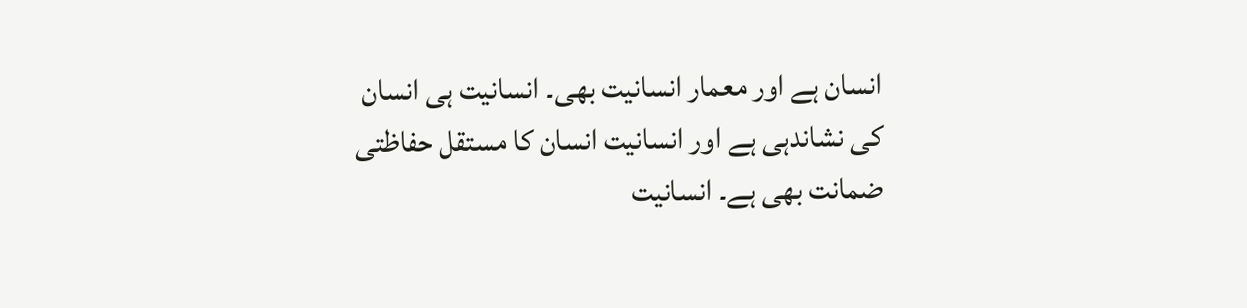انسان ہے اور معمار انسانیت بھی۔ انسانیت ہی انسان کی نشاندہی ہے اور انسانیت انسان کا مستقل حفاظتی ضمانت بھی ہے۔ انسانیت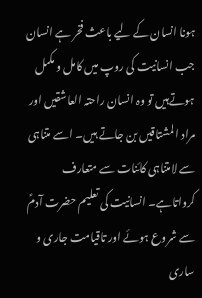ہونا انسان کے لیے باعث فخر ہے انسان جب انسانیت کی روپ میں کامل و مکمل ہوتےہیں تو وہ انسان راحتہ العاشقیں اور مراد المشتاقیں بن جاتے ہیں۔ اسے متناہی سے لامتناہی کائنات سے متعارف کرواتاہے۔ انسانیت کی تعلیم حضرت آدمؑ سے شروع ہوئے اور تاقیامت جاری و ساری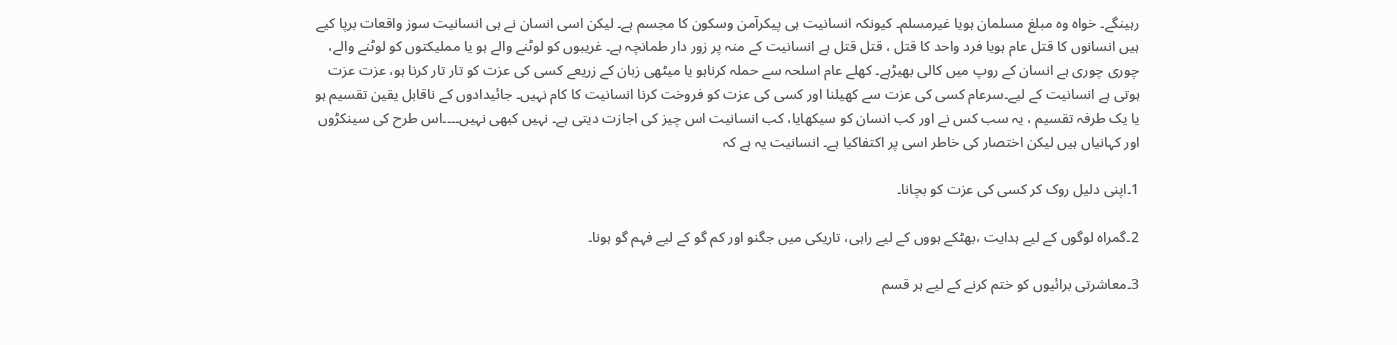رہینگے۔ خواہ وہ مبلغ مسلمان ہویا غیرمسلم۔ کیونکہ انسانیت ہی پیکرآمن وسکون کا مجسم ہے۔ لیکن اسی انسان نے ہی انسانیت سوز واقعات برپا کیے ہیں انسانوں کا قتل عام ہویا فرد واحد کا قتل ، قتل قتل ہے انسانیت کے منہ پر زور دار طمانچہ ہے۔ غریبوں کو لوٹنے والے ہو یا مملیکتوں کو لوٹنے والے، چوری چوری ہے انسان کے روپ میں کالی بھیڑہے۔ کھلے عام اسلحہ سے حملہ کرناہو یا میٹھی زبان کے زریعے کسی کی عزت کو تار تار کرنا ہو، عزت عزت ہوتی ہے انسانیت کے لیے۔سرعام کسی کی عزت سے کھیلنا اور کسی کی عزت کو فروخت کرنا انسانیت کا کام نہیں۔ جائیدادوں کے ناقابل یقین تقسیم ہو یا یک طرفہ تقسیم ، یہ سب کس نے اور کب انسان کو سیکھایا، کب انسانیت اس چیز کی اجازت دیتی ہے۔ نہیں کبھی نہیں۔۔۔۔اس طرح کی سینکڑوں اور کہانیاں ہیں لیکن اختصار کی خاطر اسی پر اکتفاکیا ہے۔ انسانیت یہ ہے کہ

1۔اپنی دلیل روک کر کسی کی عزت کو بچانا۔

2۔گمراہ لوگوں کے لیے ہدایت ،بھٹکے ہووں کے لیے راہی، تاریکی میں جگنو اور کم گو کے لیے فہم گو ہونا۔

3۔معاشرتی برائیوں کو ختم کرنے کے لیے ہر قسم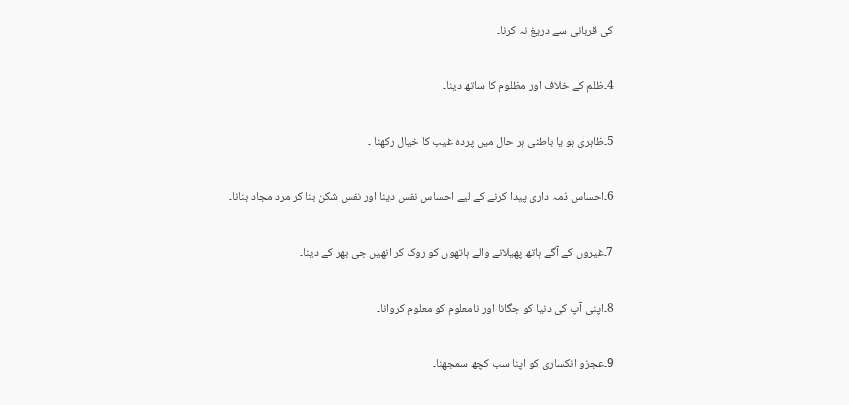کی قربانی سے دریغ نہ کرنا۔

4۔ظلم کے خلاف اور مظلوم کا ساتھ دینا۔

5۔ظاہری ہو یا باطنی ہر حال میں پردہ غیب کا خیال رکھنا ۔

6۔احساس ذمہ داری پیدا کرنے کے لیے احساس نفس دینا اور نفس شکن بنا کر مرد مجاد بنانا۔

7۔غیروں کے آگے ہاتھ پھیلانے والے ہاتھوں کو روک کر انھیں جی بھر کے دینا۔

8۔اپنی آپ کی دنیا کو جگانا اور نامعلوم کو معلوم کروانا۔

9۔عجزو انکساری کو اپنا سب کچھ سمجھنا۔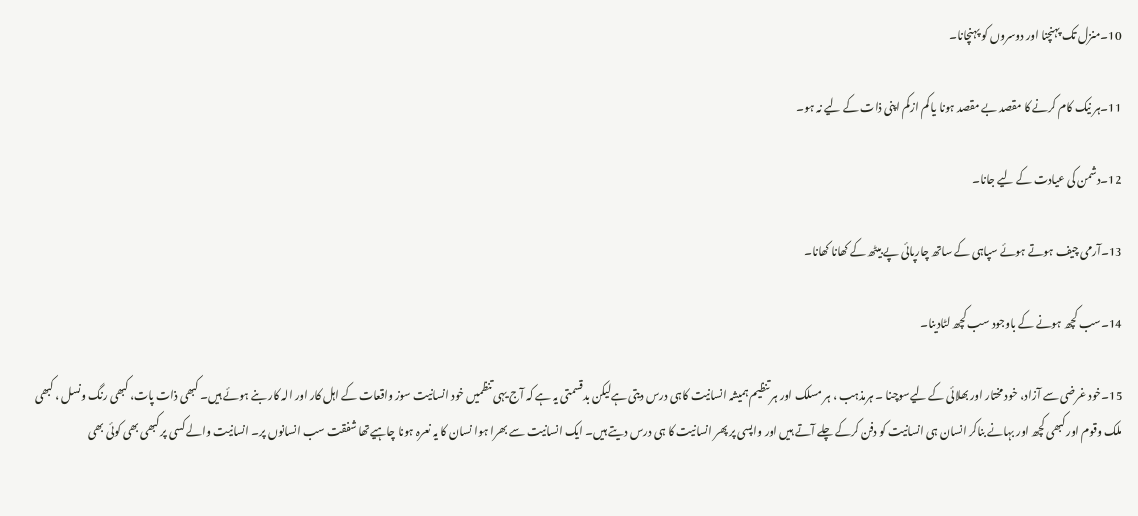10۔منزل تک پہنچنا اور دوسروں کو پہنچانا۔

11۔ہر نیک کام کرنے کا مقصد بے مقصد ہونا یا کم ازکم اپنی ذات کے لیے نہ ہو۔

12۔دشمن کی عیادت کے لیے جانا۔

13۔آرمی چیف ہوتے ہوئے سپاہی کے ساتھ چارپائی پے بیٹھ کے کھانا کھانا۔

14۔سب کچھ ہونے کے باوجود سب کچھ لٹادینا۔

15۔خود غرضی سے آزاد، خود مختار اور بھلائی کے لیےسوچنا ۔ ہرمذہب ، ہر مسلک اور ہر تنظیم ہمیشہ انسانیت کاہی درس دیتی ہےلیکن بدقسمتی یہ ہے کہ آج یہی تنظمیں خود انسانیت سوز واقعات کے اہل کار اور الہ کار بنے ہوئے ہیں۔ کبھی ذات پات، کبھی رنگ ونسل ، کبھی ملک وقوم اور کبھی کچھ اور بہانے بناکر انسان ہی انسانیت کو دفن کرکے چلے آتے ہیں اور واپسی پر پھر انسانیت کا ہی درس دیتے ہیں۔ ایک انسانیت سے بھرا ہوا نسان کا یہ نعرہ ہونا چاہیےتھا شفقت سب انسانوں پر۔ انسانیت والے کسی پر کبھی بھی کوئی بھی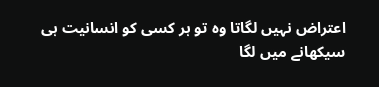اعتراض نہیں لگاتا وہ تو ہر کسی کو انسانیت ہی سیکھانے میں لگا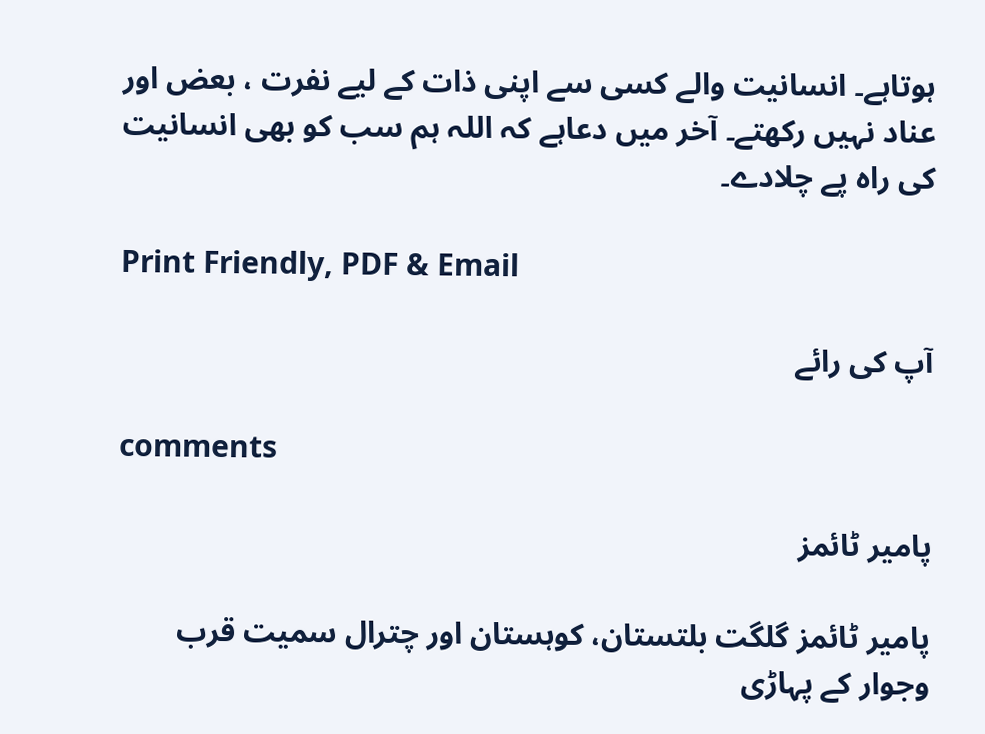ہوتاہے۔ انسانیت والے کسی سے اپنی ذات کے لیے نفرت ، بعض اور عناد نہیں رکھتے۔ آخر میں دعاہے کہ اللہ ہم سب کو بھی انسانیت کی راہ پے چلادے۔

Print Friendly, PDF & Email

آپ کی رائے

comments

پامیر ٹائمز

پامیر ٹائمز گلگت بلتستان، کوہستان اور چترال سمیت قرب وجوار کے پہاڑی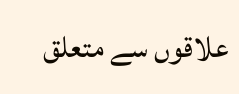علاقوں سے متعلق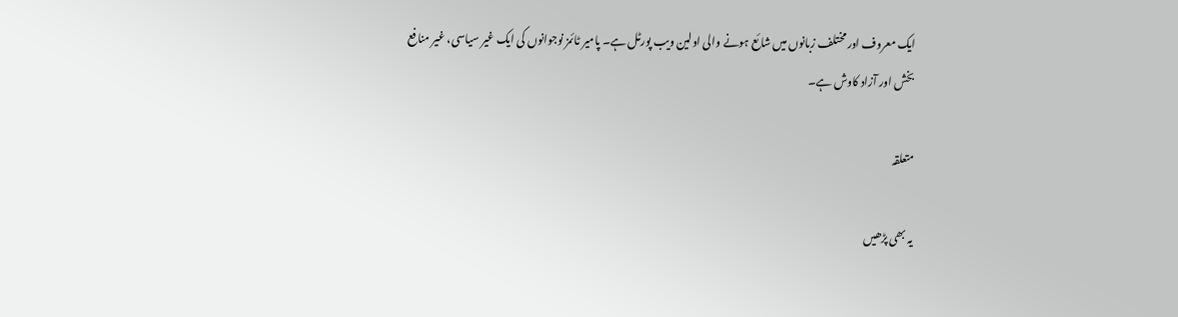ایک معروف اور مختلف زبانوں میں شائع ہونے والی اولین ویب پورٹل ہے۔ پامیر ٹائمز نوجوانوں کی ایک غیر سیاسی، غیر منافع بخش اور آزاد کاوش ہے۔

متعلقہ

یہ بھی پڑھیں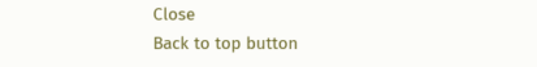Close
Back to top button